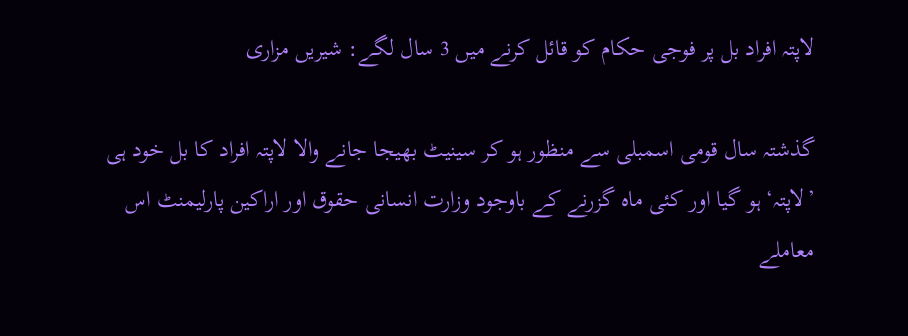لاپتہ افراد بل پر فوجی حکام کو قائل کرنے میں 3 سال لگے: شیریں مزاری

گذشتہ سال قومی اسمبلی سے منظور ہو کر سینیٹ بھیجا جانے والا لاپتہ افراد کا بل خود ہی ’لاپتہ‘ ہو گیا اور کئی ماہ گزرنے کے باوجود وزارت انسانی حقوق اور اراکین پارلیمنٹ اس معاملے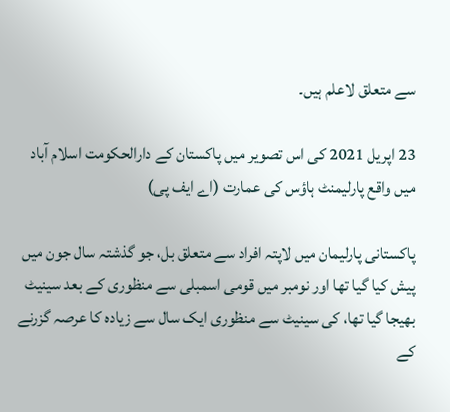سے متعلق لاعلم ہیں۔

23 اپریل 2021 کی اس تصویر میں پاکستان کے دارالحکومت اسلام آباد میں واقع پارلیمنٹ ہاؤس کی عمارت (اے ایف پی)

پاکستانی پارلیمان میں لاپتہ افراد سے متعلق بل، جو گذشتہ سال جون میں پیش کیا گیا تھا اور نومبر میں قومی اسمبلی سے منظوری کے بعد سینیٹ بھیجا گیا تھا، کی سینیٹ سے منظوری ایک سال سے زیادہ کا عرصہ گزرنے کے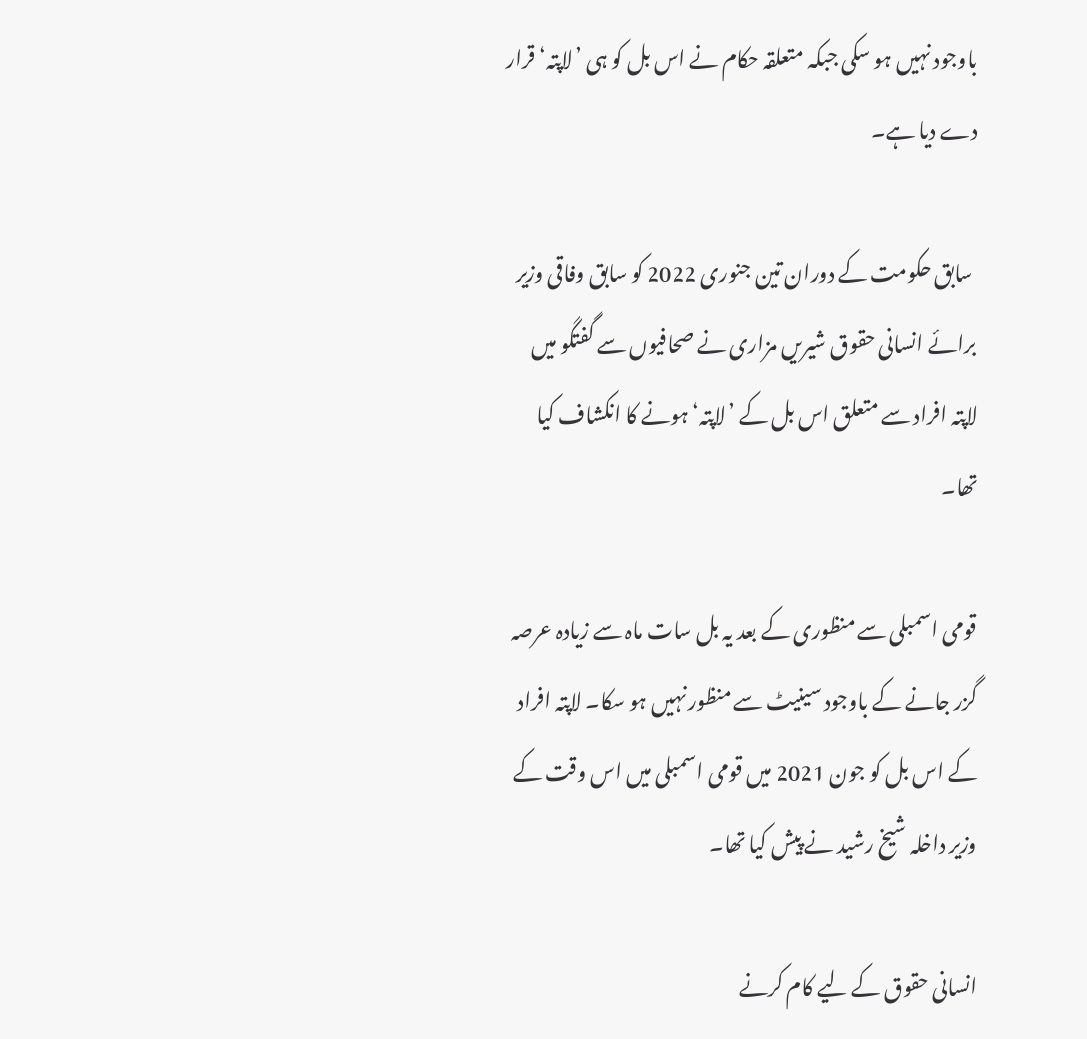باوجود نہیں ہو سکی جبکہ متعلقہ حکام نے اس بل کو ہی ’لاپتہ‘ قرار دے دیا ہے۔

 سابق حکومت کے دوران تین جنوری 2022 کو سابق وفاقی وزیر برائے انسانی حقوق شیریں مزاری نے صحافیوں سے گفتگو میں لاپتہ افراد سے متعلق اس بل کے ’لاپتہ‘ ہونے کا انکشاف کیا تھا۔

قومی اسمبلی سے منظوری کے بعد یہ بل سات ماہ سے زیادہ عرصہ گزر جانے کے باوجود سینیٹ سے منظور نہیں ہو سکا۔ لاپتہ افراد کے اس بل کو جون 2021 میں قومی اسمبلی میں اس وقت کے وزیر داخلہ شیخ رشید نے پیش کیا تھا۔

انسانی حقوق کے لیے کام کرنے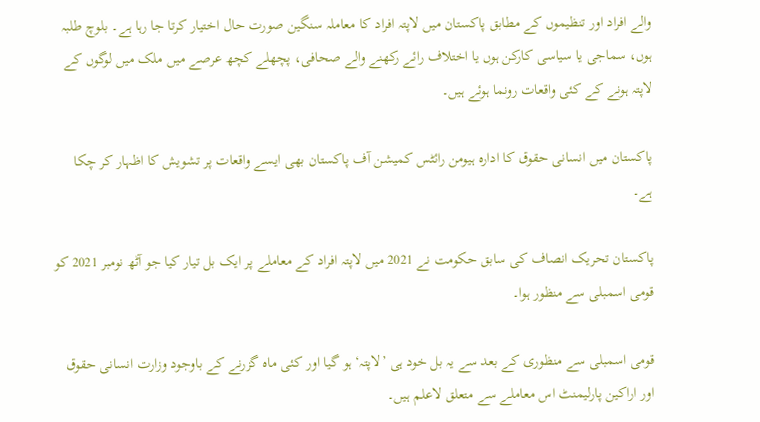والے افراد اور تنظیموں کے مطابق پاکستان میں لاپتہ افراد کا معاملہ سنگین صورت حال اختیار کرتا جا رہا ہے۔ بلوچ طلبہ ہوں، سماجی یا سیاسی کارکن ہوں یا اختلاف رائے رکھنے والے صحافی، پچھلے کچھ عرصے میں ملک میں لوگوں کے لاپتہ ہونے کے کئی واقعات رونما ہوئے ہیں۔

پاکستان میں انسانی حقوق کا ادارہ ہیومن رائٹس کمیشن آف پاکستان بھی ایسے واقعات پر تشویش کا اظہار کر چکا ہے۔

پاکستان تحریک انصاف کی سابق حکومت نے 2021 میں لاپتہ افراد کے معاملے پر ایک بل تیار کیا جو آٹھ نومبر 2021 کو قومی اسمبلی سے منظور ہوا۔

قومی اسمبلی سے منظوری کے بعد سے یہ بل خود ہی ’لاپتہ‘ ہو گیا اور کئی ماہ گزرنے کے باوجود وزارت انسانی حقوق اور اراکین پارلیمنٹ اس معاملے سے متعلق لاعلم ہیں۔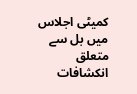کمیٹی اجلاس میں بل سے متعلق انکشافات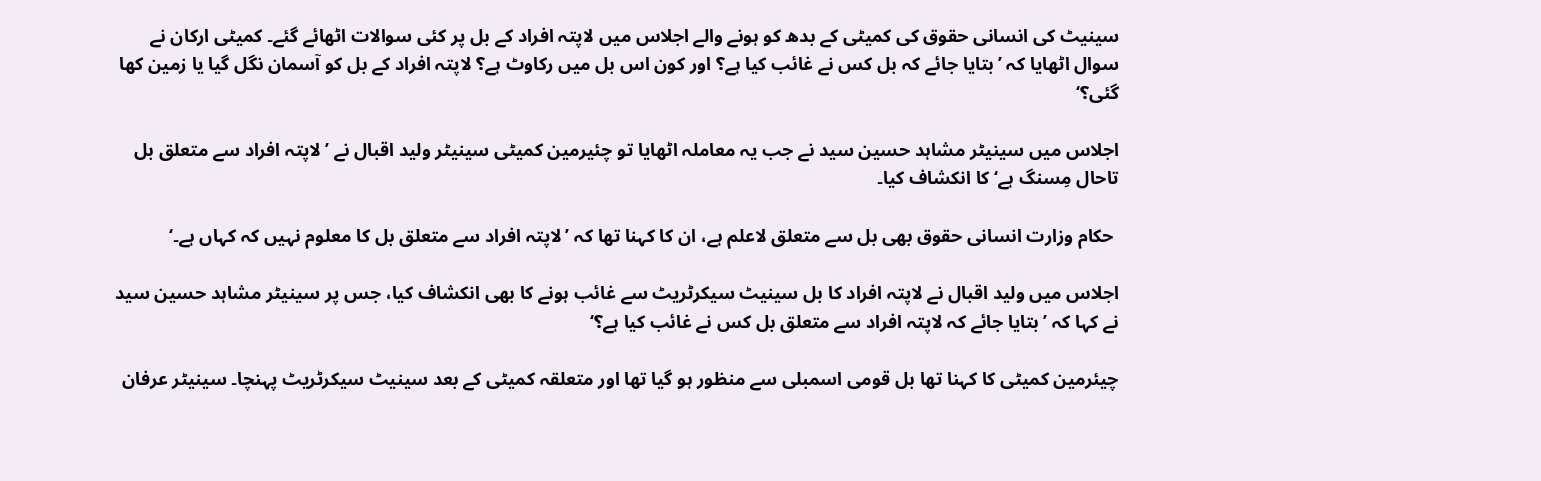سینیٹ کی انسانی حقوق کی کمیٹی کے بدھ کو ہونے والے اجلاس میں لاپتہ افراد کے بل پر کئی سوالات اٹھائے گئے۔ کمیٹی ارکان نے سوال اٹھایا کہ ’بتایا جائے کہ بل کس نے غائب کیا ہے؟ اور کون اس بل میں رکاوٹ ہے؟ لاپتہ افراد کے بل کو آسمان نگل گیا یا زمین کھا گئی؟‘

اجلاس میں سینیٹر مشاہد حسین سید نے جب یہ معاملہ اٹھایا تو چئیرمین کمیٹی سینیٹر ولید اقبال نے ’لاپتہ افراد سے متعلق بل تاحال مِسنگ ہے‘ کا انکشاف کیا۔

 حکام وزارت انسانی حقوق بھی بل سے متعلق لاعلم ہے، ان کا کہنا تھا کہ ’لاپتہ افراد سے متعلق بل کا معلوم نہیں کہ کہاں ہے۔‘

اجلاس میں ولید اقبال نے لاپتہ افراد کا بل سینیٹ سیکرٹریٹ سے غائب ہونے کا بھی انکشاف کیا، جس پر سینیٹر مشاہد حسین سید نے کہا کہ ’بتایا جائے کہ لاپتہ افراد سے متعلق بل کس نے غائب کیا ہے؟‘

چیئرمین کمیٹی کا کہنا تھا بل قومی اسمبلی سے منظور ہو گیا تھا اور متعلقہ کمیٹی کے بعد سینیٹ سیکرٹریٹ پہنچا۔ سینیٹر عرفان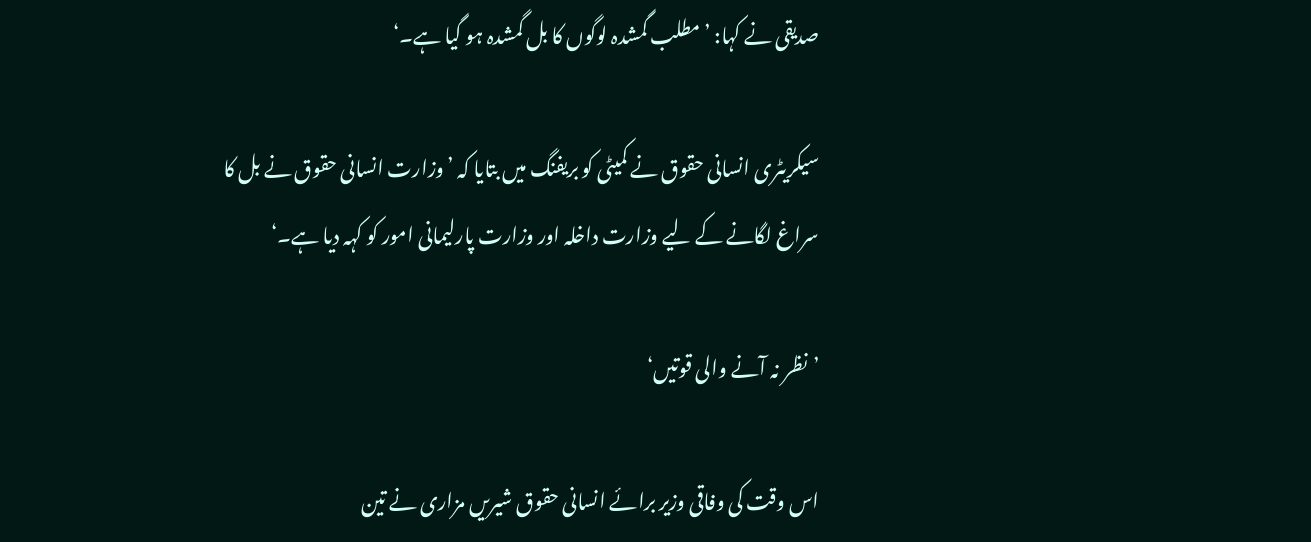صدیقی نے کہا: ’مطلب گمشدہ لوگوں کا بل گمشدہ ہو گیا ہے۔‘

سیکریٹری انسانی حقوق نے کمیٹی کو بریفنگ میں بتایا کہ ’وزارت انسانی حقوق نے بل کا سراغ لگانے کے لیے وزارت داخلہ اور وزارت پارلیمانی امور کو کہہ دیا ہے۔‘

’نظر نہ آنے والی قوتیں‘

اس وقت کی وفاقی وزیر برائے انسانی حقوق شیریں مزاری نے تین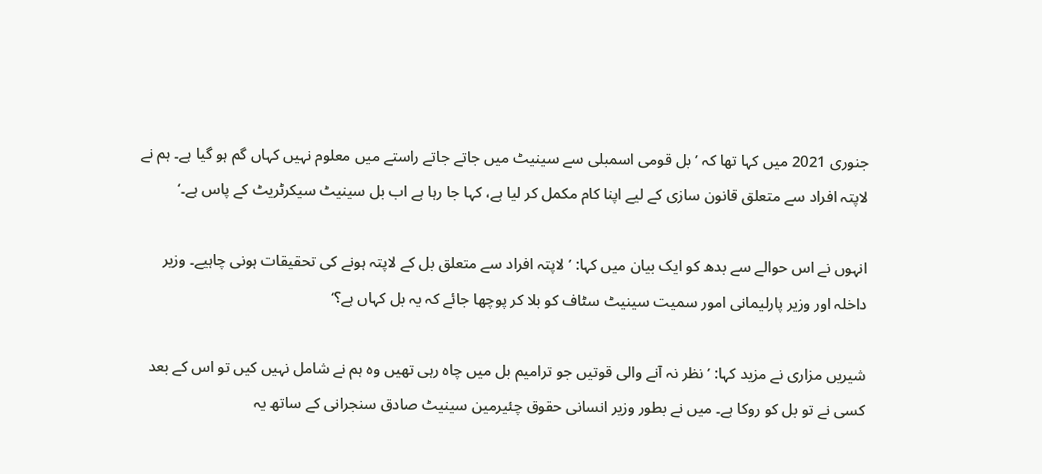جنوری 2021 میں کہا تھا کہ ’بل قومی اسمبلی سے سینیٹ میں جاتے جاتے راستے میں معلوم نہیں کہاں گم ہو گیا ہے۔ ہم نے لاپتہ افراد سے متعلق قانون سازی کے لیے اپنا کام مکمل کر لیا ہے، کہا جا رہا ہے اب بل سینیٹ سیکرٹریٹ کے پاس ہے۔‘

انہوں نے اس حوالے سے بدھ کو ایک بیان میں کہا: ’لاپتہ افراد سے متعلق بل کے لاپتہ ہونے کی تحقیقات ہونی چاہیے۔ وزیر داخلہ اور وزیر پارلیمانی امور سمیت سینیٹ سٹاف کو بلا کر پوچھا جائے کہ یہ بل کہاں ہے؟‘

شیریں مزاری نے مزید کہا: ’نظر نہ آنے والی قوتیں جو ترامیم بل میں چاہ رہی تھیں وہ ہم نے شامل نہیں کیں تو اس کے بعد کسی نے تو بل کو روکا ہے۔ میں نے بطور وزیر انسانی حقوق چئیرمین سینیٹ صادق سنجرانی کے ساتھ یہ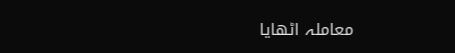معاملہ اٹھایا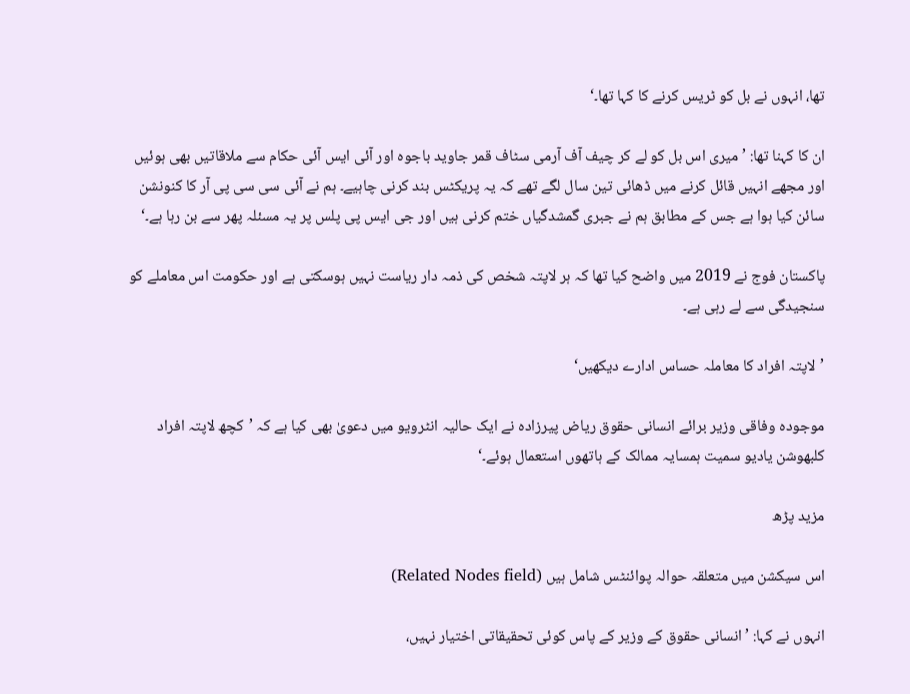تھا، انہوں نے بل کو ٹریس کرنے کا کہا تھا۔‘

ان کا کہنا تھا: ’میری اس بل کو لے کر چیف آف آرمی سٹاف قمر جاوید باجوہ اور آئی ایس آئی حکام سے ملاقاتیں بھی ہوئیں اور مجھے انہیں قائل کرنے میں ڈھائی تین سال لگے تھے کہ یہ پریکٹس بند کرنی چاہیے۔ ہم نے آئی سی سی پی آر کا کنونشن سائن کیا ہوا ہے جس کے مطابق ہم نے جبری گمشدگیاں ختم کرنی ہیں اور جی ایس پی پلس پر یہ مسئلہ پھر سے بن رہا ہے۔‘

پاکستان فوج نے 2019 میں واضح کیا تھا کہ ہر لاپتہ شخص کی ذمہ دار ریاست نہیں ہوسکتی ہے اور حکومت اس معاملے کو سنجیدگی سے لے رہی ہے۔

’لاپتہ افراد کا معاملہ حساس ادارے دیکھیں‘

موجودہ وفاقی وزیر برائے انسانی حقوق ریاض پیرزادہ نے ایک حالیہ انٹرویو میں دعویٰ بھی کیا ہے کہ ’کچھ لاپتہ افراد کلبھوشن یادیو سمیت ہمسایہ ممالک کے ہاتھوں استعمال ہوئے۔‘

مزید پڑھ

اس سیکشن میں متعلقہ حوالہ پوائنٹس شامل ہیں (Related Nodes field)

انہوں نے کہا: ’انسانی حقوق کے وزیر کے پاس کوئی تحقیقاتی اختیار نہیں،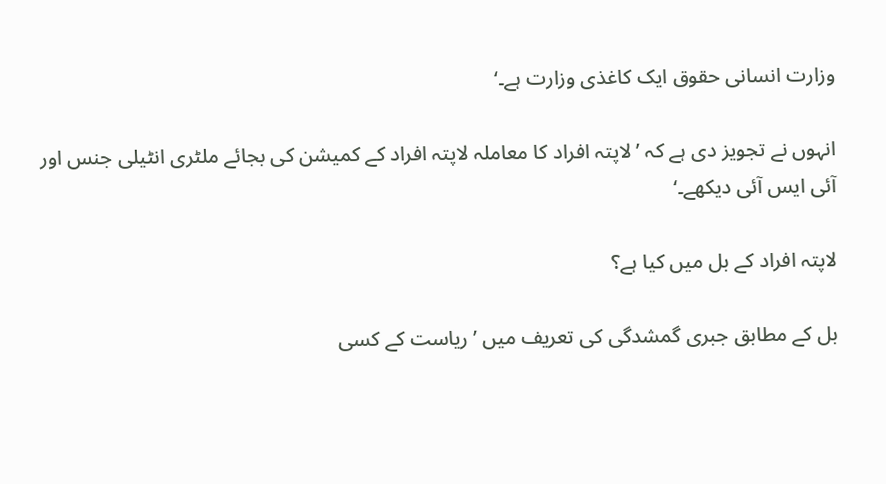وزارت انسانی حقوق ایک کاغذی وزارت ہے۔‘

انہوں نے تجویز دی ہے کہ ’لاپتہ افراد کا معاملہ لاپتہ افراد کے کمیشن کی بجائے ملٹری انٹیلی جنس اور آئی ایس آئی دیکھے۔‘

لاپتہ افراد کے بل میں کیا ہے؟

بل کے مطابق جبری گمشدگی کی تعریف میں ’ریاست کے کسی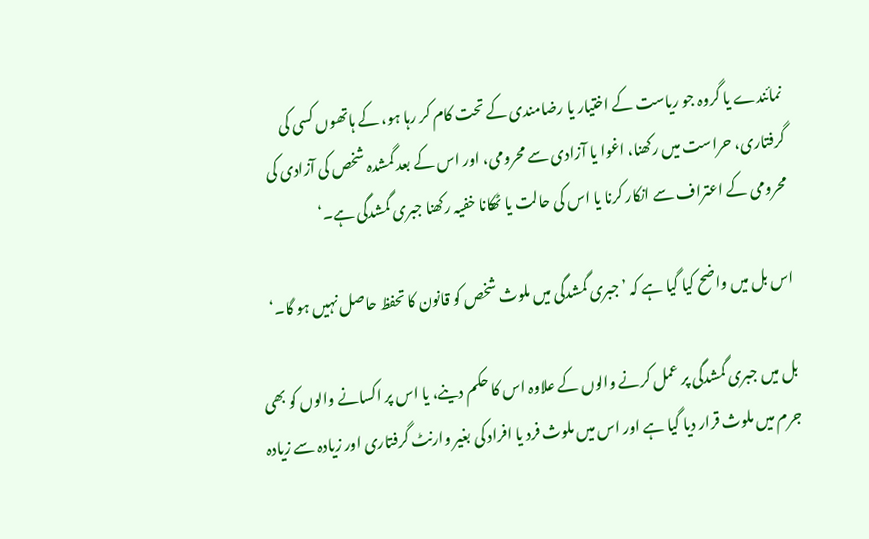نمائندے یا گروہ جو ریاست کے اختیار یا رضامندی کے تحت کام کر رہا ہو، کے ہاتھوں کسی کی گرفتاری، حراست میں رکھنا، اغوا یا آزادی سے محرومی، اور اس کے بعد گمشدہ شخص کی آزادی کی محرومی کے اعتراف سے انکار کرنا یا اس کی حالت یا ٹھکانا خفیہ رکھنا جبری گمشدگی ہے۔‘

اس بل میں واضح کیا گیا ہے کہ ’جبری گمشدگی میں ملوث شخص کو قانون کا تحفظ حاصل نہیں ہو گا۔‘

بل میں جبری گمشدگی پر عمل کرنے والوں کے علاوہ اس کا حکم دینے، یا اس پر اکسانے والوں کو بھی جرم میں ملوث قرار دیا گیا ہے اور اس میں ملوث فرد یا افراد کی بغیر وارنٹ گرفتاری اور زیادہ سے زیادہ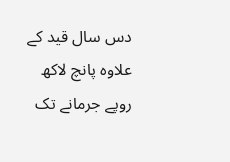دس سال قید کے علاوہ پانچ لاکھ روپے جرمانے تک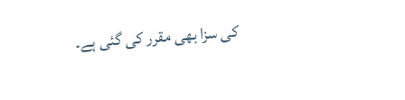کی سزا بھی مقرر کی گئی ہے۔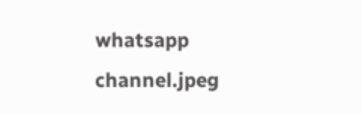whatsapp channel.jpeg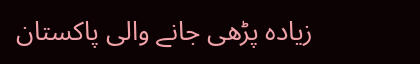زیادہ پڑھی جانے والی پاکستان